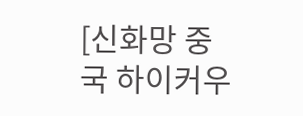[신화망 중국 하이커우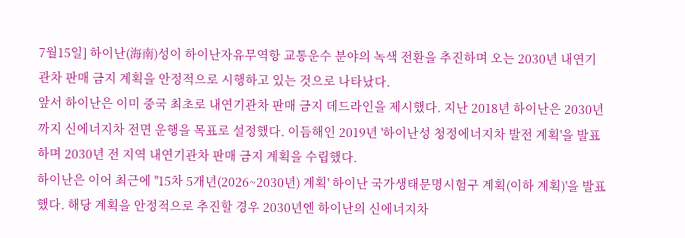7월15일] 하이난(海南)성이 하이난자유무역항 교통운수 분야의 녹색 전환을 추진하며 오는 2030년 내연기관차 판매 금지 계획을 안정적으로 시행하고 있는 것으로 나타났다.
앞서 하이난은 이미 중국 최초로 내연기관차 판매 금지 데드라인을 제시했다. 지난 2018년 하이난은 2030년까지 신에너지차 전면 운행을 목표로 설정했다. 이듬해인 2019년 '하이난성 청정에너지차 발전 계획'을 발표하며 2030년 전 지역 내연기관차 판매 금지 계획을 수립했다.
하이난은 이어 최근에 ''15차 5개년(2026~2030년) 계획' 하이난 국가생태문명시험구 계획(이하 계획)'을 발표했다. 해당 계획을 안정적으로 추진할 경우 2030년엔 하이난의 신에너지차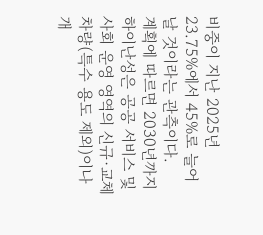비중이 지난 2025년 23.75%에서 45%로 늘어날 것이라는 관측이다.
계획에 따르면 2030년까지 하이난성은 공공 서비스 및 사회 운영 영역의 신규·교체 차량(특수 용도 제외)이나 개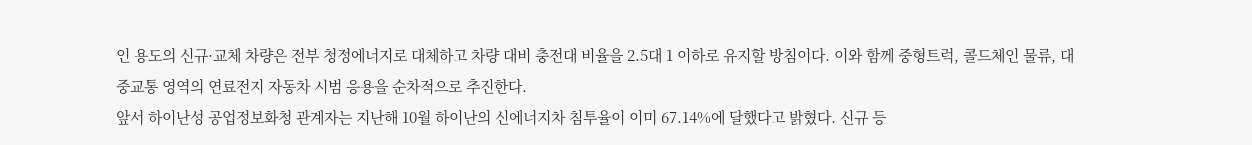인 용도의 신규·교체 차량은 전부 청정에너지로 대체하고 차량 대비 충전대 비율을 2.5대 1 이하로 유지할 방침이다. 이와 함께 중형트럭, 콜드체인 물류, 대중교통 영역의 연료전지 자동차 시범 응용을 순차적으로 추진한다.
앞서 하이난성 공업정보화청 관계자는 지난해 10월 하이난의 신에너지차 침투율이 이미 67.14%에 달했다고 밝혔다. 신규 등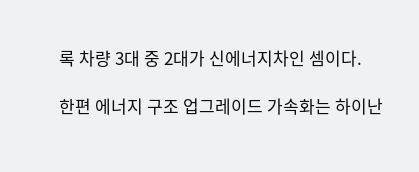록 차량 3대 중 2대가 신에너지차인 셈이다.

한편 에너지 구조 업그레이드 가속화는 하이난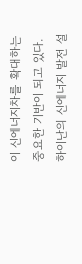이 신에너지차를 확대하는 중요한 기반이 되고 있다. 하이난의 신에너지 발전 설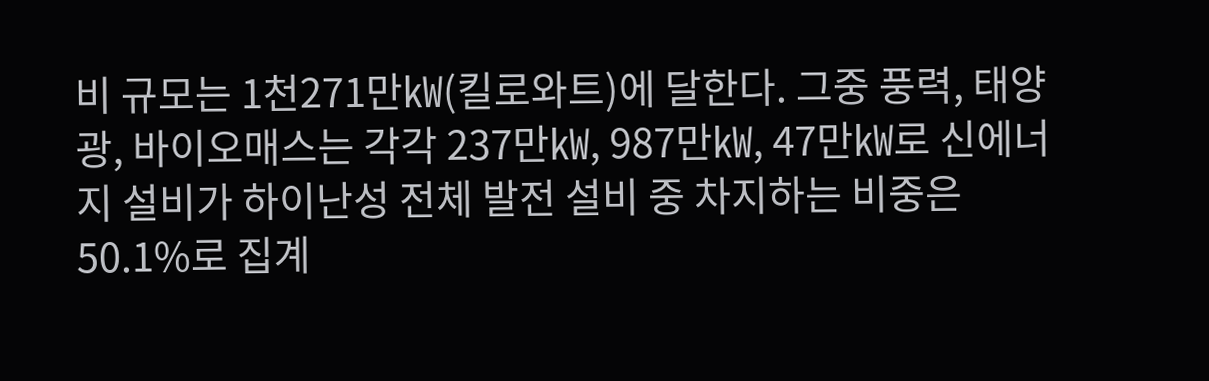비 규모는 1천271만㎾(킬로와트)에 달한다. 그중 풍력, 태양광, 바이오매스는 각각 237만㎾, 987만㎾, 47만㎾로 신에너지 설비가 하이난성 전체 발전 설비 중 차지하는 비중은 50.1%로 집계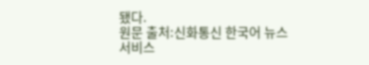됐다.
원문 출처:신화통신 한국어 뉴스 서비스